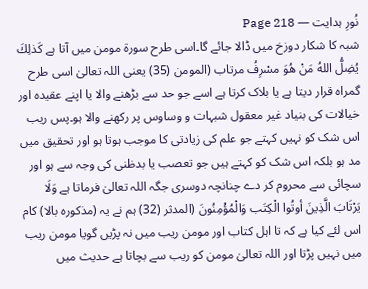نُورِ ہدایت — Page 218
شبہ کا شکار دوزخ میں ڈالا جائے گا۔اسی طرح سورۃ مومن میں آتا ہے كَذلِكَ يُضِلُّ اللهُ مَنْ هُوَ مسْرِفُ مرتاب (المومن (35) یعنی اللہ تعالیٰ اسی طرح گمراہ قرار دیتا ہے یا بلاک کرتا ہے اسے جو حد سے بڑھنے والا یا اپنے عقیدہ اور خیالات کی بنیاد غیر معقول شبہات و وساوس پر رکھنے والا ہو۔پس ریب اس شک کو نہیں کہتے جو علم کی زیادتی کا موجب ہوتا ہو اور تحقیق میں مد ہو بلکہ اس شک کو کہتے ہیں جو تعصب یا بدظنی کی وجہ سے ہو اور سچائی سے محروم کر دے چنانچہ دوسری جگہ اللہ تعالیٰ فرماتا ہے وَلَا يَرْتَابَ الَّذِينَ أوتُوا الْكِتَب وَالْمُؤْمِنُونَ (المدثر (32) ہم نے یہ (مذکورہ بالا) کام اس لئے کیا ہے کہ تا اہل کتاب اور مومن ریب میں نہ پڑیں گویا مومن ریب میں نہیں پڑتا اور اللہ تعالیٰ مومن کو ریب سے بچاتا ہے حدیث میں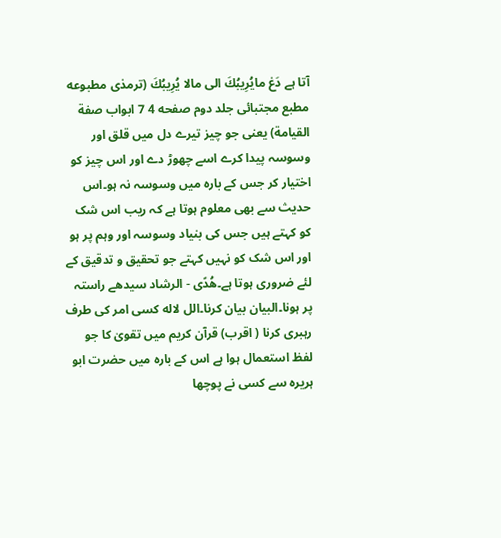آتا ہے دَغ مايُرِيبُكَ الى مالا يُرِيبُكَ (ترمذی مطبوعه مطبع مجتبائی جلد دوم صفحه 4 7 ابواب صفة القيامة) یعنی جو چیز تیرے دل میں قلق اور وسوسہ پیدا کرے اسے چھوڑ دے اور اس چیز کو اختیار کر جس کے بارہ میں وسوسہ نہ ہو۔اس حدیث سے بھی معلوم ہوتا ہے کہ ریب اس شک کو کہتے ہیں جس کی بنیاد وسوسہ اور وہم پر ہو اور اس شک کو نہیں کہتے جو تحقیق و تدقیق کے لئے ضروری ہوتا ہے۔هُدًى - الرشاد سیدھے راستہ پر ہونا۔البیان بیان کرنا۔الل لاله کسی امر کی طرف رہبری کرنا ( اقرب) قرآن کریم میں تقویٰ کا جو لفظ استعمال ہوا ہے اس کے بارہ میں حضرت ابو ہریرہ سے کسی نے پوچھا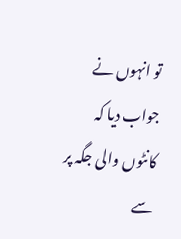تو انہوں نے جواب دیا کہ کانٹوں والی جگہ پر سے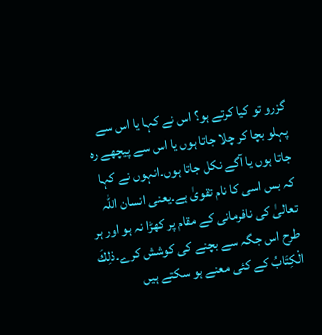گزرو تو کیا کرتے ہو؟ اس نے کہا یا اس سے پہلو بچا کر چلا جاتا ہوں یا اس سے پیچھے رہ جاتا ہوں یا آگے نکل جاتا ہوں۔انہوں نے کہا کہ بس اسی کا نام تقویٰ ہے۔یعنی انسان اللہ تعالیٰ کی نافرمانی کے مقام پر کھڑا نہ ہو اور ہر طرح اس جگہ سے بچنے کی کوشش کرے۔ذلِكَ الْكِتَابُ کے کئی معنے ہو سکتے ہیں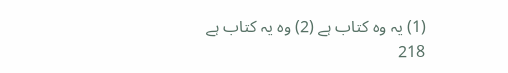(1) یہ وہ کتاب ہے (2) وہ یہ کتاب ہے 218